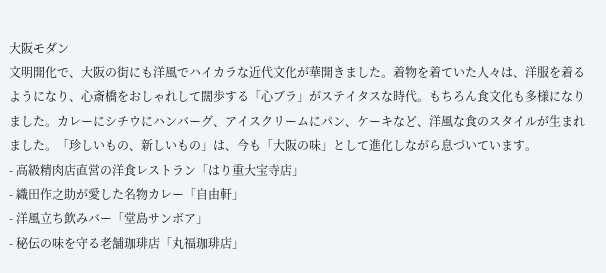大阪モダン
文明開化で、大阪の街にも洋風でハイカラな近代文化が華開きました。着物を着ていた人々は、洋服を着るようになり、心斎橋をおしゃれして闊歩する「心ブラ」がステイタスな時代。もちろん食文化も多様になりました。カレーにシチウにハンバーグ、アイスクリームにパン、ケーキなど、洋風な食のスタイルが生まれました。「珍しいもの、新しいもの」は、今も「大阪の味」として進化しながら息づいています。
- 高級精肉店直営の洋食レストラン「はり重大宝寺店」
- 織田作之助が愛した名物カレー「自由軒」
- 洋風立ち飲みバー「堂島サンボア」
- 秘伝の味を守る老舗珈琲店「丸福珈琲店」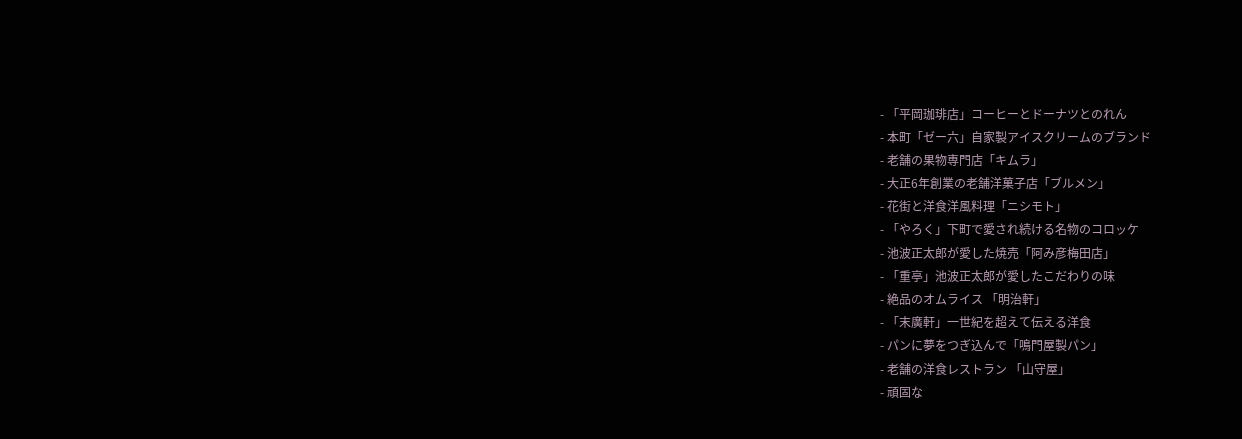- 「平岡珈琲店」コーヒーとドーナツとのれん
- 本町「ゼー六」自家製アイスクリームのブランド
- 老舗の果物専門店「キムラ」
- 大正6年創業の老舗洋菓子店「ブルメン」
- 花街と洋食洋風料理「ニシモト」
- 「やろく」下町で愛され続ける名物のコロッケ
- 池波正太郎が愛した焼売「阿み彦梅田店」
- 「重亭」池波正太郎が愛したこだわりの味
- 絶品のオムライス 「明治軒」
- 「末廣軒」一世紀を超えて伝える洋食
- パンに夢をつぎ込んで「鳴門屋製パン」
- 老舗の洋食レストラン 「山守屋」
- 頑固な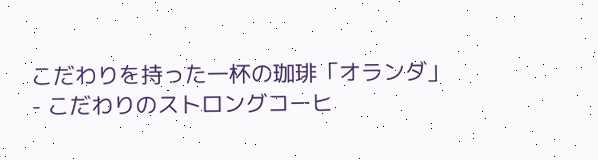こだわりを持った一杯の珈琲「オランダ」
- こだわりのストロングコーヒ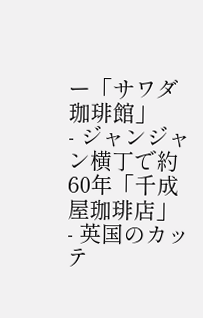ー「サワダ珈琲館」
- ジャンジャン横丁で約60年「千成屋珈琲店」
- 英国のカッテ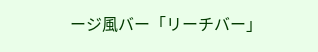ージ風バー「リーチバー」